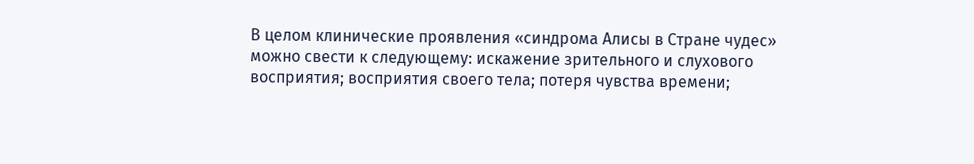В целом клинические проявления «синдрома Алисы в Стране чудес» можно свести к следующему: искажение зрительного и слухового восприятия; восприятия своего тела; потеря чувства времени;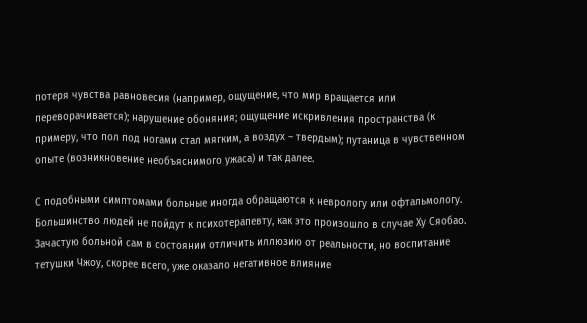потеря чувства равновесия (например, ощущение, что мир вращается или переворачивается); нарушение обоняния; ощущение искривления пространства (к примеру, что пол под ногами стал мягким, а воздух – твердым); путаница в чувственном опыте (возникновение необъяснимого ужаса) и так далее.

С подобными симптомами больные иногда обращаются к неврологу или офтальмологу. Большинство людей не пойдут к психотерапевту, как это произошло в случае Ху Сяобао. Зачастую больной сам в состоянии отличить иллюзию от реальности, но воспитание тетушки Чжоу, скорее всего, уже оказало негативное влияние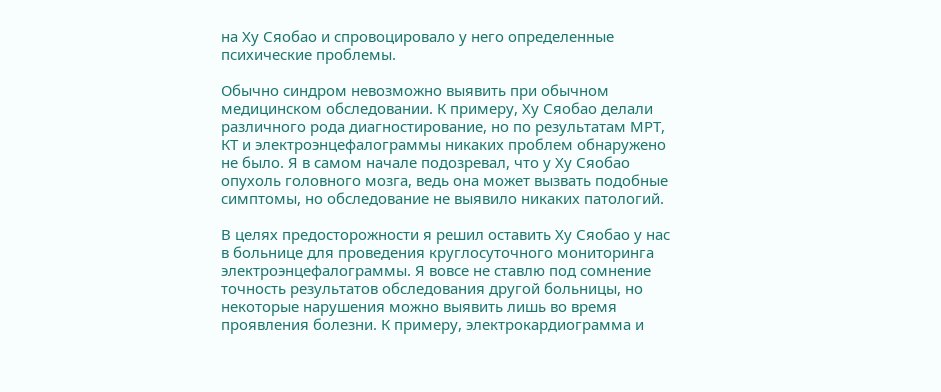на Ху Сяобао и спровоцировало у него определенные психические проблемы.

Обычно синдром невозможно выявить при обычном медицинском обследовании. К примеру, Ху Сяобао делали различного рода диагностирование, но по результатам МРТ, КТ и электроэнцефалограммы никаких проблем обнаружено не было. Я в самом начале подозревал, что у Ху Сяобао опухоль головного мозга, ведь она может вызвать подобные симптомы, но обследование не выявило никаких патологий.

В целях предосторожности я решил оставить Ху Сяобао у нас в больнице для проведения круглосуточного мониторинга электроэнцефалограммы. Я вовсе не ставлю под сомнение точность результатов обследования другой больницы, но некоторые нарушения можно выявить лишь во время проявления болезни. К примеру, электрокардиограмма и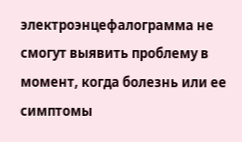электроэнцефалограмма не смогут выявить проблему в момент, когда болезнь или ее симптомы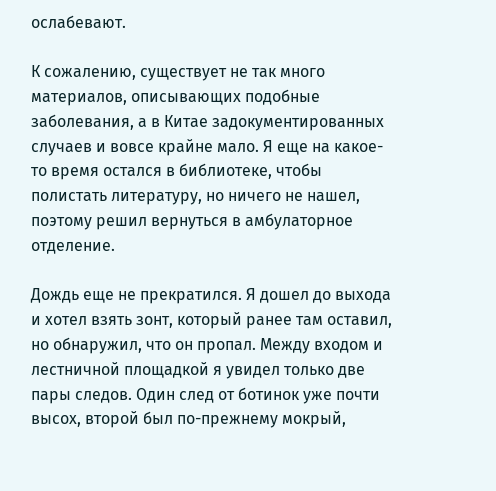ослабевают.

К сожалению, существует не так много материалов, описывающих подобные заболевания, а в Китае задокументированных случаев и вовсе крайне мало. Я еще на какое-то время остался в библиотеке, чтобы полистать литературу, но ничего не нашел, поэтому решил вернуться в амбулаторное отделение.

Дождь еще не прекратился. Я дошел до выхода и хотел взять зонт, который ранее там оставил, но обнаружил, что он пропал. Между входом и лестничной площадкой я увидел только две пары следов. Один след от ботинок уже почти высох, второй был по-прежнему мокрый,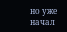но уже начал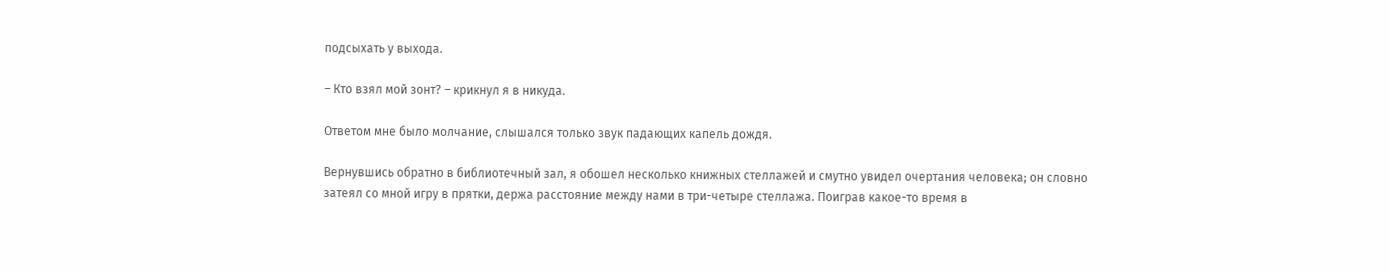подсыхать у выхода.

– Кто взял мой зонт? – крикнул я в никуда.

Ответом мне было молчание, слышался только звук падающих капель дождя.

Вернувшись обратно в библиотечный зал, я обошел несколько книжных стеллажей и смутно увидел очертания человека; он словно затеял со мной игру в прятки, держа расстояние между нами в три-четыре стеллажа. Поиграв какое-то время в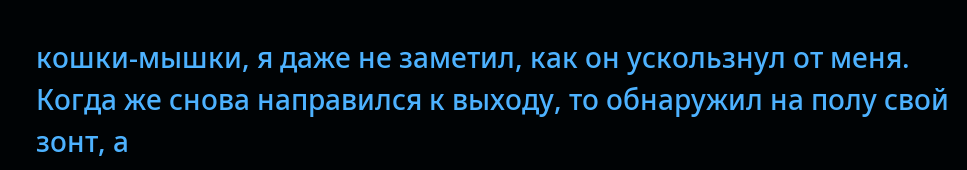кошки-мышки, я даже не заметил, как он ускользнул от меня. Когда же снова направился к выходу, то обнаружил на полу свой зонт, а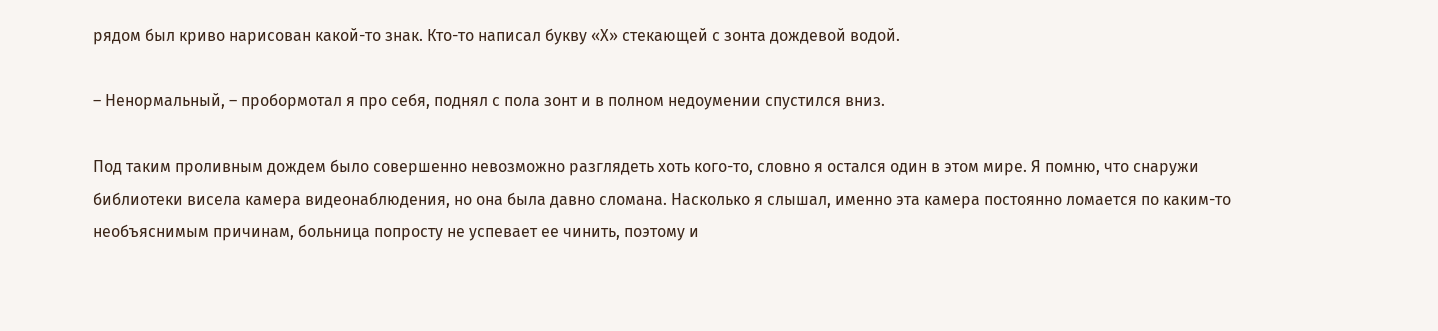рядом был криво нарисован какой-то знак. Кто-то написал букву «Х» стекающей с зонта дождевой водой.

– Ненормальный, – пробормотал я про себя, поднял с пола зонт и в полном недоумении спустился вниз.

Под таким проливным дождем было совершенно невозможно разглядеть хоть кого-то, словно я остался один в этом мире. Я помню, что снаружи библиотеки висела камера видеонаблюдения, но она была давно сломана. Насколько я слышал, именно эта камера постоянно ломается по каким-то необъяснимым причинам, больница попросту не успевает ее чинить, поэтому и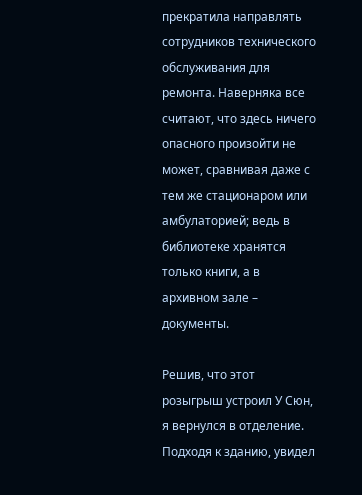прекратила направлять сотрудников технического обслуживания для ремонта. Наверняка все считают, что здесь ничего опасного произойти не может, сравнивая даже с тем же стационаром или амбулаторией; ведь в библиотеке хранятся только книги, а в архивном зале – документы.

Решив, что этот розыгрыш устроил У Сюн, я вернулся в отделение. Подходя к зданию, увидел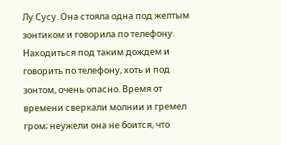Лу Сусу. Она стояла одна под желтым зонтиком и говорила по телефону. Находиться под таким дождем и говорить по телефону, хоть и под зонтом, очень опасно. Время от времени сверкали молнии и гремел гром; неужели она не боится, что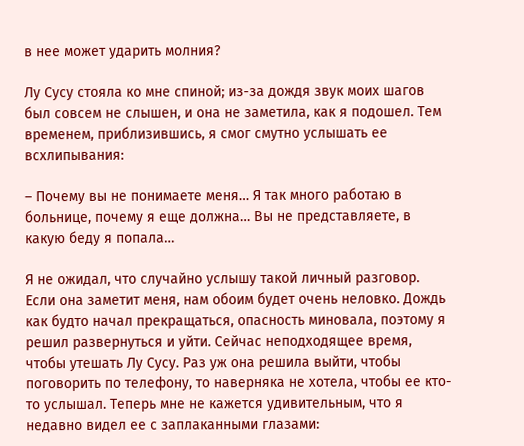в нее может ударить молния?

Лу Сусу стояла ко мне спиной; из-за дождя звук моих шагов был совсем не слышен, и она не заметила, как я подошел. Тем временем, приблизившись, я смог смутно услышать ее всхлипывания:

– Почему вы не понимаете меня… Я так много работаю в больнице, почему я еще должна… Вы не представляете, в какую беду я попала…

Я не ожидал, что случайно услышу такой личный разговор. Если она заметит меня, нам обоим будет очень неловко. Дождь как будто начал прекращаться, опасность миновала, поэтому я решил развернуться и уйти. Сейчас неподходящее время, чтобы утешать Лу Сусу. Раз уж она решила выйти, чтобы поговорить по телефону, то наверняка не хотела, чтобы ее кто-то услышал. Теперь мне не кажется удивительным, что я недавно видел ее с заплаканными глазами: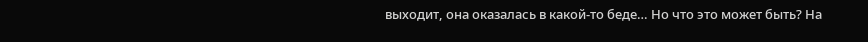выходит, она оказалась в какой-то беде… Но что это может быть? На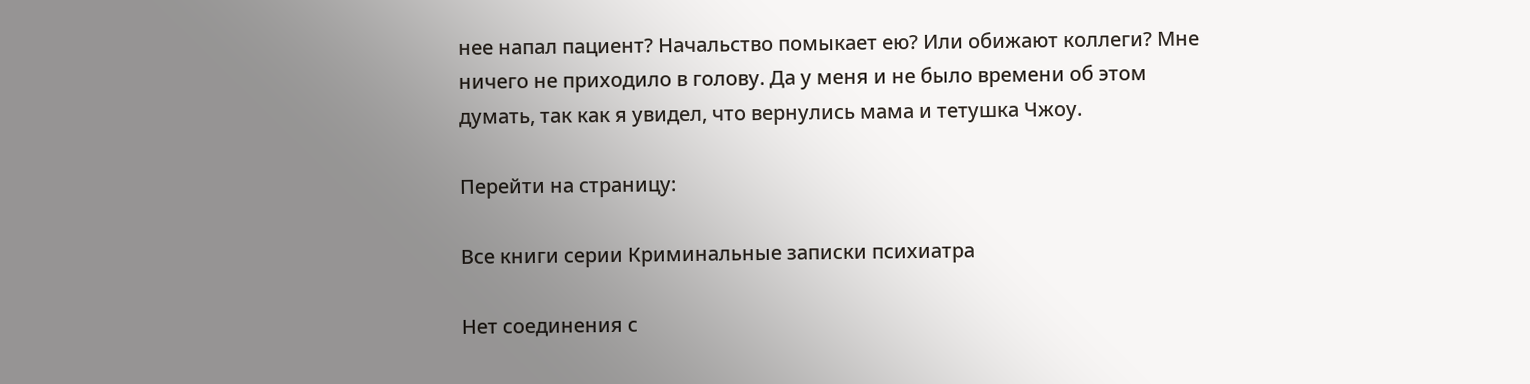нее напал пациент? Начальство помыкает ею? Или обижают коллеги? Мне ничего не приходило в голову. Да у меня и не было времени об этом думать, так как я увидел, что вернулись мама и тетушка Чжоу.

Перейти на страницу:

Все книги серии Криминальные записки психиатра

Нет соединения с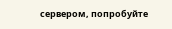сервером, попробуйте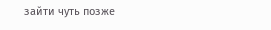зайти чуть позже